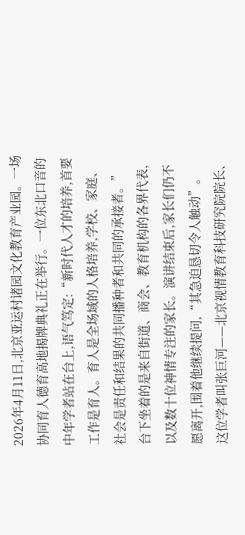2026年4月11日,北京亚运村诸园文化教育产业园。一场协同育人德育高地揭牌典礼正在举行。一位东北口音的中年学者站在台上,语气笃定:“新时代人才的培养,首要工作是育人。育人是全场域的人格培养,学校、家庭、社会是责任和结果的共同播种者和共同的承接者。”
台下坐着的是来自街道、商会、教育机构的各界代表,以及数十位神情专注的家长。演讲结束后,家长们仍不愿离开,围着他继续提问,“其急迫恳切令人触动”。
这位学者叫张巨河——北京视情教育科技研究院院长、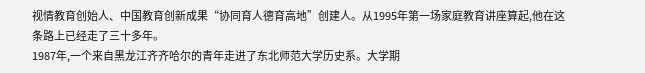视情教育创始人、中国教育创新成果“协同育人德育高地”创建人。从1995年第一场家庭教育讲座算起,他在这条路上已经走了三十多年。
1987年,一个来自黑龙江齐齐哈尔的青年走进了东北师范大学历史系。大学期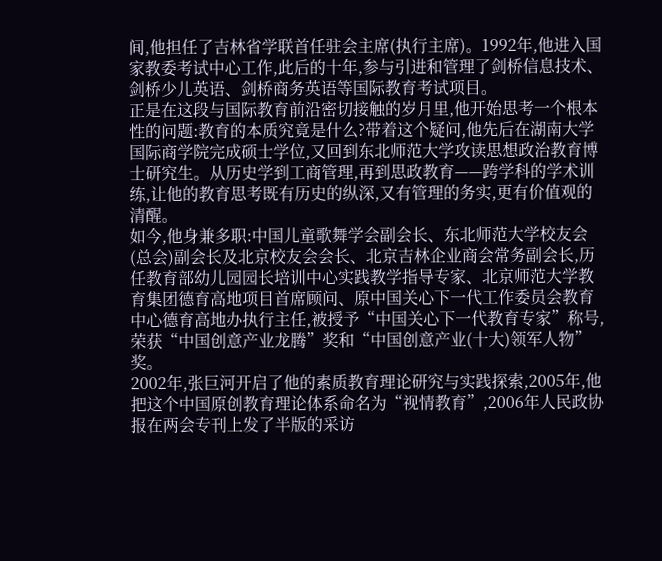间,他担任了吉林省学联首任驻会主席(执行主席)。1992年,他进入国家教委考试中心工作,此后的十年,参与引进和管理了剑桥信息技术、剑桥少儿英语、剑桥商务英语等国际教育考试项目。
正是在这段与国际教育前沿密切接触的岁月里,他开始思考一个根本性的问题:教育的本质究竟是什么?带着这个疑问,他先后在湖南大学国际商学院完成硕士学位,又回到东北师范大学攻读思想政治教育博士研究生。从历史学到工商管理,再到思政教育——跨学科的学术训练,让他的教育思考既有历史的纵深,又有管理的务实,更有价值观的清醒。
如今,他身兼多职:中国儿童歌舞学会副会长、东北师范大学校友会(总会)副会长及北京校友会会长、北京吉林企业商会常务副会长,历任教育部幼儿园园长培训中心实践教学指导专家、北京师范大学教育集团德育高地项目首席顾问、原中国关心下一代工作委员会教育中心德育高地办执行主任,被授予“中国关心下一代教育专家”称号,荣获“中国创意产业龙腾”奖和“中国创意产业(十大)领军人物”奖。
2002年,张巨河开启了他的素质教育理论研究与实践探索,2005年,他把这个中国原创教育理论体系命名为“视情教育”,2006年人民政协报在两会专刊上发了半版的采访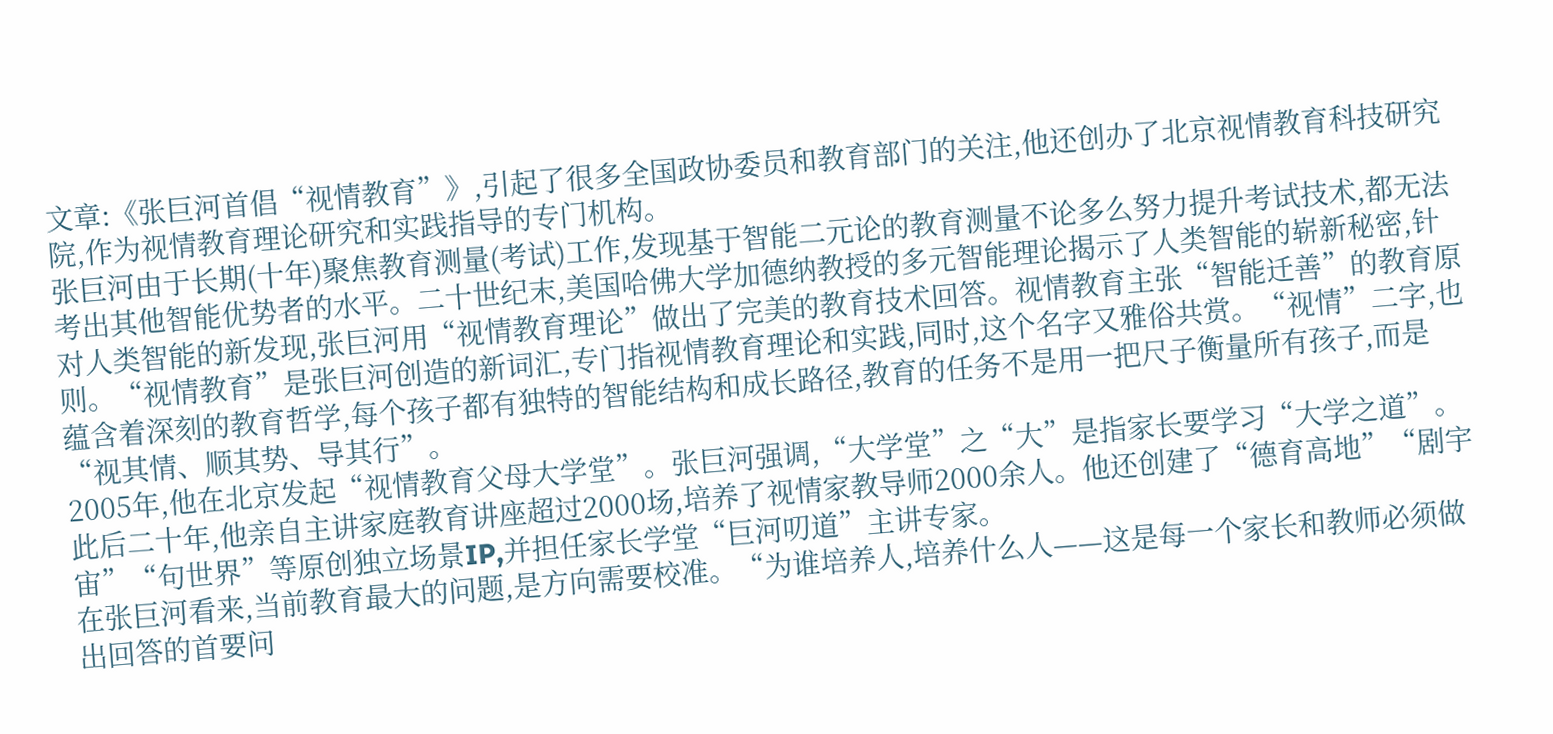文章:《张巨河首倡“视情教育”》,引起了很多全国政协委员和教育部门的关注,他还创办了北京视情教育科技研究院,作为视情教育理论研究和实践指导的专门机构。
张巨河由于长期(十年)聚焦教育测量(考试)工作,发现基于智能二元论的教育测量不论多么努力提升考试技术,都无法考出其他智能优势者的水平。二十世纪末,美国哈佛大学加德纳教授的多元智能理论揭示了人类智能的崭新秘密,针对人类智能的新发现,张巨河用“视情教育理论”做出了完美的教育技术回答。视情教育主张“智能迁善”的教育原则。“视情教育”是张巨河创造的新词汇,专门指视情教育理论和实践,同时,这个名字又雅俗共赏。“视情”二字,也蕴含着深刻的教育哲学,每个孩子都有独特的智能结构和成长路径,教育的任务不是用一把尺子衡量所有孩子,而是“视其情、顺其势、导其行”。
2005年,他在北京发起“视情教育父母大学堂”。张巨河强调,“大学堂”之“大”是指家长要学习“大学之道”。此后二十年,他亲自主讲家庭教育讲座超过2000场,培养了视情家教导师2000余人。他还创建了“德育高地”“剧宇宙”“句世界”等原创独立场景IP,并担任家长学堂“巨河叨道”主讲专家。
在张巨河看来,当前教育最大的问题,是方向需要校准。“为谁培养人,培养什么人——这是每一个家长和教师必须做出回答的首要问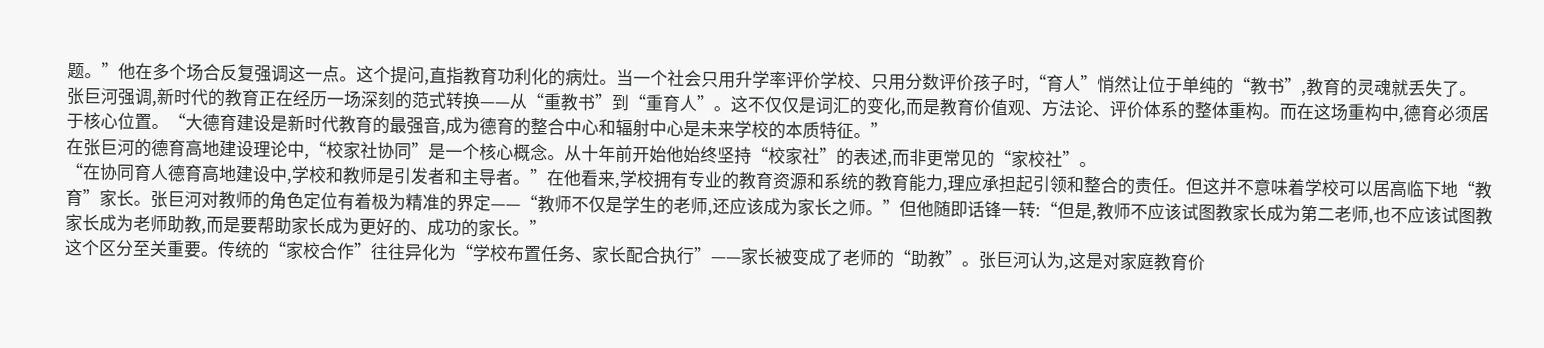题。”他在多个场合反复强调这一点。这个提问,直指教育功利化的病灶。当一个社会只用升学率评价学校、只用分数评价孩子时,“育人”悄然让位于单纯的“教书”,教育的灵魂就丢失了。
张巨河强调,新时代的教育正在经历一场深刻的范式转换——从“重教书”到“重育人”。这不仅仅是词汇的变化,而是教育价值观、方法论、评价体系的整体重构。而在这场重构中,德育必须居于核心位置。“大德育建设是新时代教育的最强音,成为德育的整合中心和辐射中心是未来学校的本质特征。”
在张巨河的德育高地建设理论中,“校家社协同”是一个核心概念。从十年前开始他始终坚持“校家社”的表述,而非更常见的“家校社”。
“在协同育人德育高地建设中,学校和教师是引发者和主导者。”在他看来,学校拥有专业的教育资源和系统的教育能力,理应承担起引领和整合的责任。但这并不意味着学校可以居高临下地“教育”家长。张巨河对教师的角色定位有着极为精准的界定——“教师不仅是学生的老师,还应该成为家长之师。”但他随即话锋一转:“但是,教师不应该试图教家长成为第二老师,也不应该试图教家长成为老师助教,而是要帮助家长成为更好的、成功的家长。”
这个区分至关重要。传统的“家校合作”往往异化为“学校布置任务、家长配合执行”——家长被变成了老师的“助教”。张巨河认为,这是对家庭教育价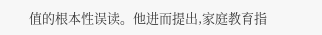值的根本性误读。他进而提出,家庭教育指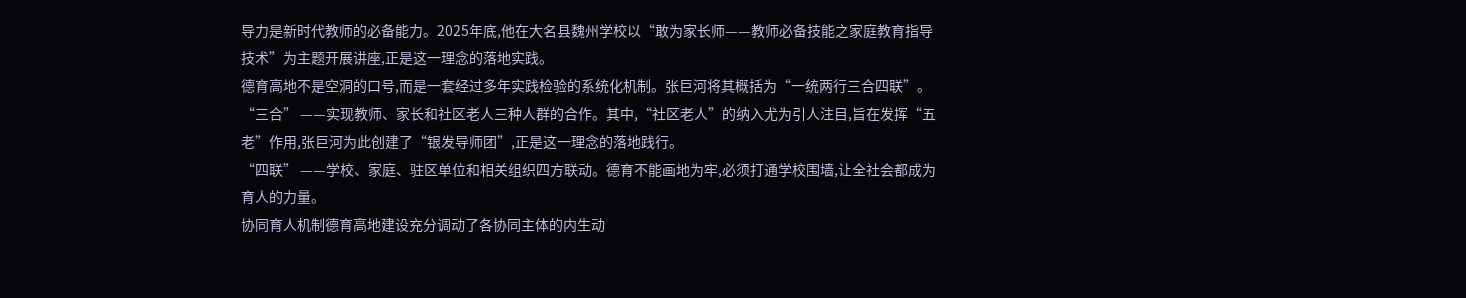导力是新时代教师的必备能力。2025年底,他在大名县魏州学校以“敢为家长师——教师必备技能之家庭教育指导技术”为主题开展讲座,正是这一理念的落地实践。
德育高地不是空洞的口号,而是一套经过多年实践检验的系统化机制。张巨河将其概括为“一统两行三合四联”。
“三合” ——实现教师、家长和社区老人三种人群的合作。其中,“社区老人”的纳入尤为引人注目,旨在发挥“五老”作用,张巨河为此创建了“银发导师团”,正是这一理念的落地践行。
“四联” ——学校、家庭、驻区单位和相关组织四方联动。德育不能画地为牢,必须打通学校围墙,让全社会都成为育人的力量。
协同育人机制德育高地建设充分调动了各协同主体的内生动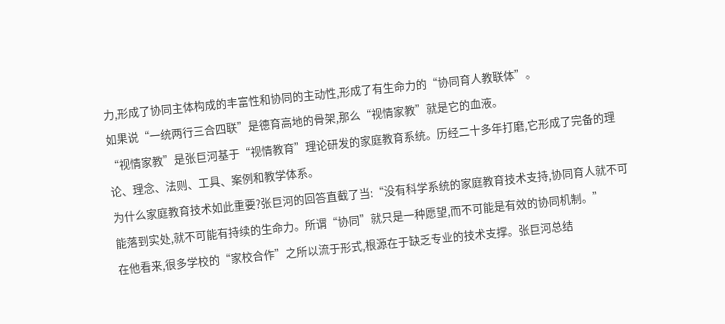力,形成了协同主体构成的丰富性和协同的主动性,形成了有生命力的“协同育人教联体”。
如果说“一统两行三合四联”是德育高地的骨架,那么“视情家教”就是它的血液。
“视情家教”是张巨河基于“视情教育”理论研发的家庭教育系统。历经二十多年打磨,它形成了完备的理论、理念、法则、工具、案例和教学体系。
为什么家庭教育技术如此重要?张巨河的回答直截了当:“没有科学系统的家庭教育技术支持,协同育人就不可能落到实处,就不可能有持续的生命力。所谓“协同”就只是一种愿望,而不可能是有效的协同机制。”
在他看来,很多学校的“家校合作”之所以流于形式,根源在于缺乏专业的技术支撑。张巨河总结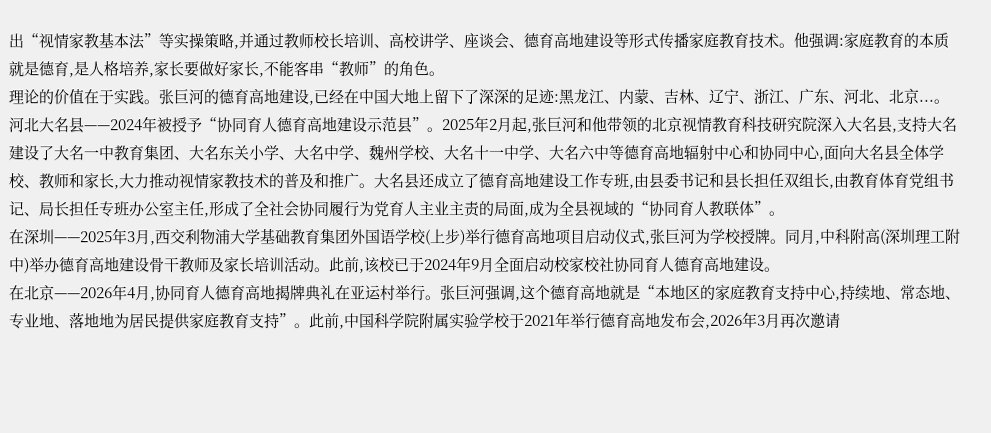出“视情家教基本法”等实操策略,并通过教师校长培训、高校讲学、座谈会、德育高地建设等形式传播家庭教育技术。他强调:家庭教育的本质就是德育,是人格培养,家长要做好家长,不能客串“教师”的角色。
理论的价值在于实践。张巨河的德育高地建设,已经在中国大地上留下了深深的足迹:黑龙江、内蒙、吉林、辽宁、浙江、广东、河北、北京...。
河北大名县——2024年被授予“协同育人德育高地建设示范县”。2025年2月起,张巨河和他带领的北京视情教育科技研究院深入大名县,支持大名建设了大名一中教育集团、大名东关小学、大名中学、魏州学校、大名十一中学、大名六中等德育高地辐射中心和协同中心,面向大名县全体学校、教师和家长,大力推动视情家教技术的普及和推广。大名县还成立了德育高地建设工作专班,由县委书记和县长担任双组长,由教育体育党组书记、局长担任专班办公室主任,形成了全社会协同履行为党育人主业主责的局面,成为全县视域的“协同育人教联体”。
在深圳——2025年3月,西交利物浦大学基础教育集团外国语学校(上步)举行德育高地项目启动仪式,张巨河为学校授牌。同月,中科附高(深圳理工附中)举办德育高地建设骨干教师及家长培训活动。此前,该校已于2024年9月全面启动校家校社协同育人德育高地建设。
在北京——2026年4月,协同育人德育高地揭牌典礼在亚运村举行。张巨河强调,这个德育高地就是“本地区的家庭教育支持中心,持续地、常态地、专业地、落地地为居民提供家庭教育支持”。此前,中国科学院附属实验学校于2021年举行德育高地发布会,2026年3月再次邀请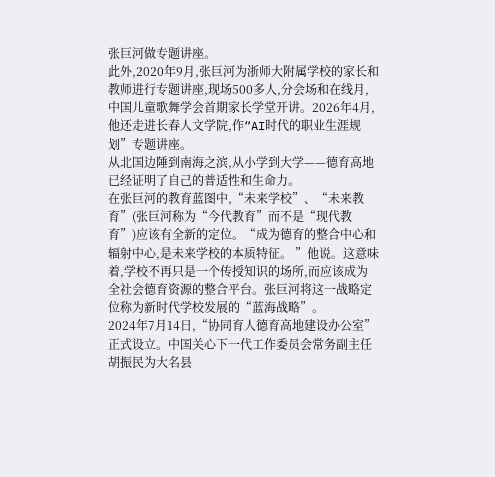张巨河做专题讲座。
此外,2020年9月,张巨河为浙师大附属学校的家长和教师进行专题讲座,现场500多人,分会场和在线月,中国儿童歌舞学会首期家长学堂开讲。2026年4月,他还走进长春人文学院,作“AI时代的职业生涯规划”专题讲座。
从北国边陲到南海之滨,从小学到大学——德育高地已经证明了自己的普适性和生命力。
在张巨河的教育蓝图中,“未来学校”、“未来教育”(张巨河称为“今代教育”而不是“现代教育”)应该有全新的定位。“成为德育的整合中心和辐射中心,是未来学校的本质特征。 ”他说。这意味着,学校不再只是一个传授知识的场所,而应该成为全社会德育资源的整合平台。张巨河将这一战略定位称为新时代学校发展的“蓝海战略”。
2024年7月14日,“协同育人德育高地建设办公室”正式设立。中国关心下一代工作委员会常务副主任胡振民为大名县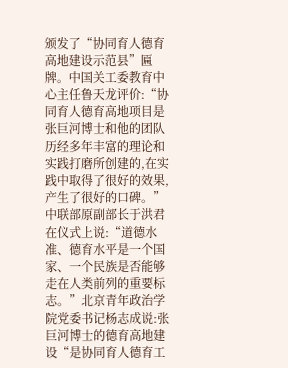颁发了“协同育人德育高地建设示范县”匾牌。中国关工委教育中心主任鲁天龙评价:“协同育人德育高地项目是张巨河博士和他的团队历经多年丰富的理论和实践打磨所创建的,在实践中取得了很好的效果,产生了很好的口碑。”中联部原副部长于洪君在仪式上说:“道德水准、德育水平是一个国家、一个民族是否能够走在人类前列的重要标志。”北京青年政治学院党委书记杨志成说:张巨河博士的德育高地建设“是协同育人德育工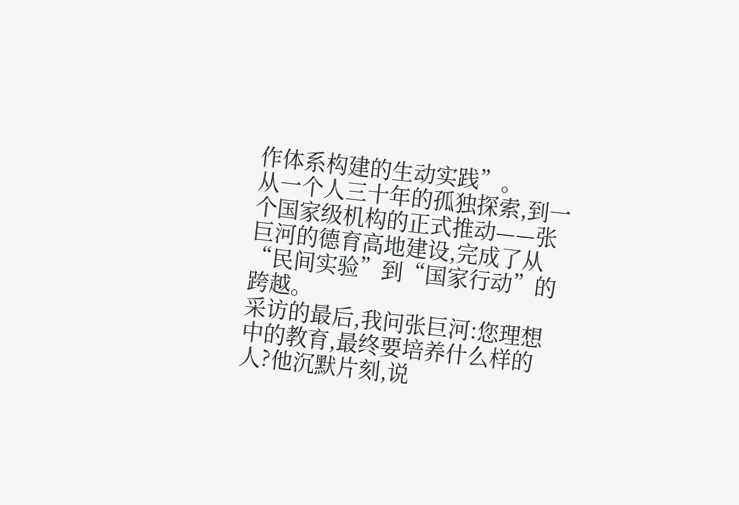作体系构建的生动实践”。
从一个人三十年的孤独探索,到一个国家级机构的正式推动——张巨河的德育高地建设,完成了从“民间实验”到“国家行动”的跨越。
采访的最后,我问张巨河:您理想中的教育,最终要培养什么样的人?他沉默片刻,说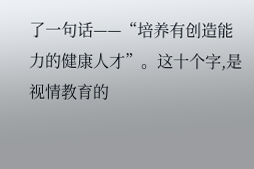了一句话——“培养有创造能力的健康人才”。这十个字,是视情教育的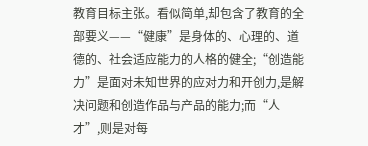教育目标主张。看似简单,却包含了教育的全部要义——“健康”是身体的、心理的、道德的、社会适应能力的人格的健全;“创造能力”是面对未知世界的应对力和开创力,是解决问题和创造作品与产品的能力;而“人才”,则是对每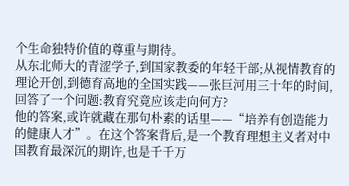个生命独特价值的尊重与期待。
从东北师大的青涩学子,到国家教委的年轻干部;从视情教育的理论开创,到德育高地的全国实践——张巨河用三十年的时间,回答了一个问题:教育究竟应该走向何方?
他的答案,或许就藏在那句朴素的话里——“培养有创造能力的健康人才”。在这个答案背后,是一个教育理想主义者对中国教育最深沉的期许,也是千千万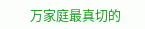万家庭最真切的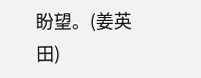盼望。(姜英田)